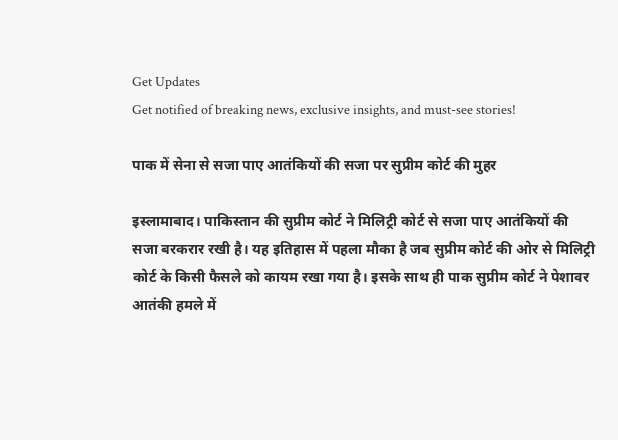Get Updates
Get notified of breaking news, exclusive insights, and must-see stories!

पाक में सेना से सजा पाए आतंकियों की सजा पर सुप्रीम कोर्ट की मुहर

इस्‍लामाबाद। पाकिस्‍तान की सुप्रीम कोर्ट ने मिलिट्री कोर्ट से सजा पाए आतंकियों की सजा बरकरार रखी है। यह इतिहास में पहला मौका है जब सुप्रीम कोर्ट की ओर से मिलिट्री कोर्ट के किसी फैसले को कायम रखा गया है। इसके साथ ही पाक सुप्रीम कोर्ट ने पेशावर आतंकी हमले में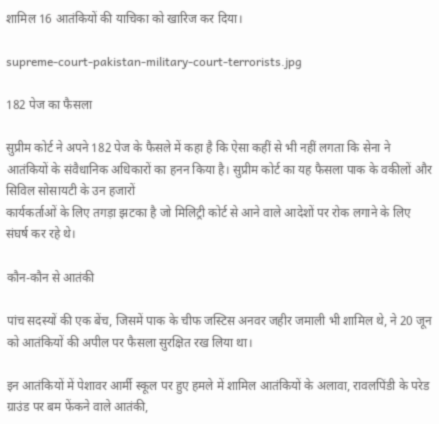शामिल 16 आतंकियों की याचिका को खारिज कर दिया।

supreme-court-pakistan-military-court-terrorists.jpg

182 पेज का फैसला

सुप्रीम कोर्ट ने अपने 182 पेज के फैसले में कहा है कि ऐसा कहीं से भी नहीं लगता कि सेना ने आतंकियों के संवैधानिक अधिकारों का हनन किया है। सुप्रीम कोर्ट का यह फैसला पाक के वकीलों और सिविल सोसायटी के उन हजारों
कार्यकर्ताओं के लिए तगड़ा झटका है जो मिलिट्री कोर्ट से आने वाले आदेशों पर रोक लगाने के लिए संघर्ष कर रहे थे।

कौन-कौन से आतंकी

पांच सदस्‍यों की एक बेंच, जिसमें पाक के चीफ जस्टिस अनवर जहीर जमाली भी शामिल थे, ने 20 जून को आतंकियों की अपील पर फैसला सुरक्षित रख लिया था।

इन आतंकियों में पेशावर आर्मी स्‍कूल पर हुए हमले में शामिल आतंकियों के अलावा, रावलपिंडी के परेड ग्राउंड पर बम फेंकने वाले आतंकी,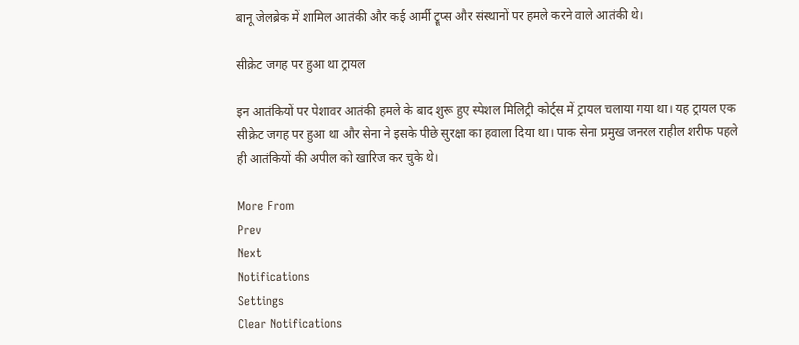बानू जेलब्रेक में शामिल आतंकी और कई आर्मी ट्रूप्‍स और संस्‍थानों पर हमले करने वाले आतंकी थे।

सीक्रेट जगह पर हुआ था ट्रायल

इन आतंकियों पर पेशावर आतंकी हमले के बाद शुरू हुए स्‍पेशल मिलिट्री कोर्ट्स में ट्रायल चलाया गया था। यह ट्रायल एक सीक्रेट जगह पर हुआ था और सेना ने इसके पीछे सुरक्षा का हवाला दिया था। पाक सेना प्रमुख जनरल राहील शरीफ पहले ही आतंकियों की अपील को खारिज कर चुके थे।

More From
Prev
Next
Notifications
Settings
Clear Notifications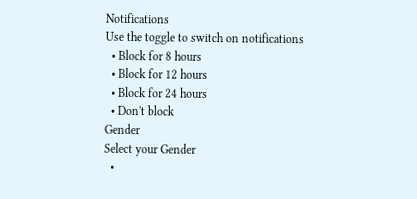Notifications
Use the toggle to switch on notifications
  • Block for 8 hours
  • Block for 12 hours
  • Block for 24 hours
  • Don't block
Gender
Select your Gender
  •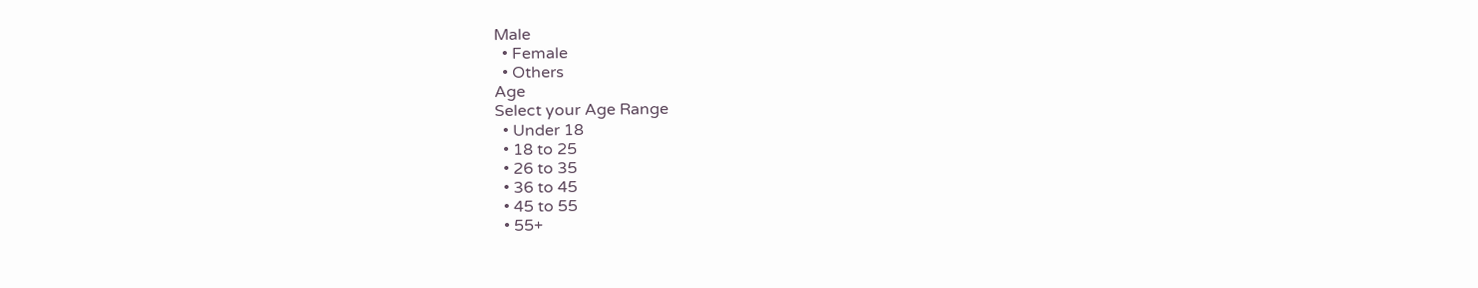Male
  • Female
  • Others
Age
Select your Age Range
  • Under 18
  • 18 to 25
  • 26 to 35
  • 36 to 45
  • 45 to 55
  • 55+